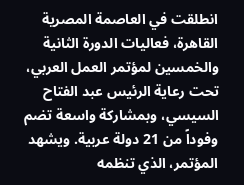انطلقت في العاصمة المصرية القاهرة، فعاليات الدورة الثانية والخمسين لمؤتمر العمل العربي، تحت رعاية الرئيس عبد الفتاح السيسي، وبمشاركة واسعة تضم وفوداً من 21 دولة عربية. ويشهد المؤتمر، الذي تنظمه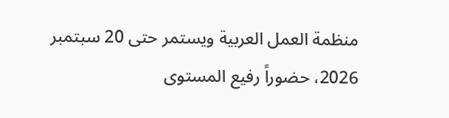منظمة العمل العربية ويستمر حتى 20 سبتمبر 2026، حضوراً رفيع المستوى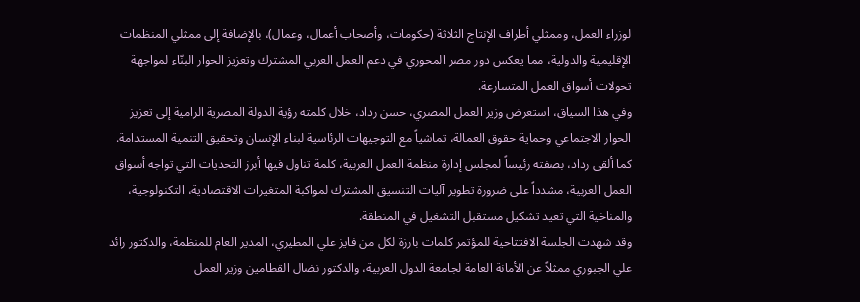لوزراء العمل، وممثلي أطراف الإنتاج الثلاثة (حكومات، وأصحاب أعمال، وعمال)، بالإضافة إلى ممثلي المنظمات الإقليمية والدولية، مما يعكس دور مصر المحوري في دعم العمل العربي المشترك وتعزيز الحوار البنّاء لمواجهة تحولات أسواق العمل المتسارعة.
وفي هذا السياق، استعرض وزير العمل المصري، حسن رداد، خلال كلمته رؤية الدولة المصرية الرامية إلى تعزيز الحوار الاجتماعي وحماية حقوق العمالة، تماشياً مع التوجيهات الرئاسية لبناء الإنسان وتحقيق التنمية المستدامة. كما ألقى رداد، بصفته رئيساً لمجلس إدارة منظمة العمل العربية، كلمة تناول فيها أبرز التحديات التي تواجه أسواق العمل العربية، مشدداً على ضرورة تطوير آليات التنسيق المشترك لمواكبة المتغيرات الاقتصادية، التكنولوجية، والمناخية التي تعيد تشكيل مستقبل التشغيل في المنطقة.
وقد شهدت الجلسة الافتتاحية للمؤتمر كلمات بارزة لكل من فايز علي المطيري، المدير العام للمنظمة، والدكتور رائد علي الجبوري ممثلاً عن الأمانة العامة لجامعة الدول العربية، والدكتور نضال القطامين وزير العمل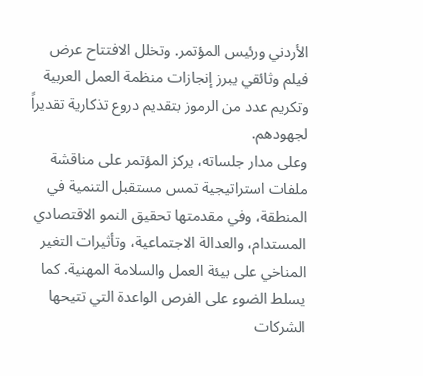الأردني ورئيس المؤتمر. وتخلل الافتتاح عرض فيلم وثائقي يبرز إنجازات منظمة العمل العربية وتكريم عدد من الرموز بتقديم دروع تذكارية تقديراً لجهودهم.
وعلى مدار جلساته، يركز المؤتمر على مناقشة ملفات استراتيجية تمس مستقبل التنمية في المنطقة، وفي مقدمتها تحقيق النمو الاقتصادي المستدام، والعدالة الاجتماعية، وتأثيرات التغير المناخي على بيئة العمل والسلامة المهنية. كما يسلط الضوء على الفرص الواعدة التي تتيحها الشركات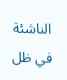الناشئة في ظل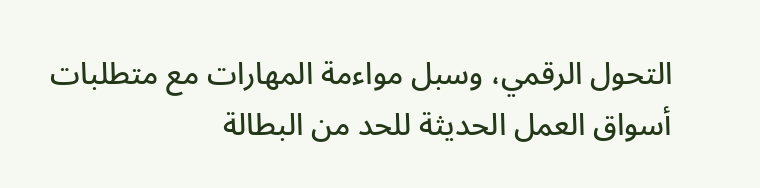التحول الرقمي، وسبل مواءمة المهارات مع متطلبات أسواق العمل الحديثة للحد من البطالة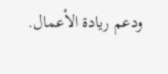ودعم ريادة الأعمال.